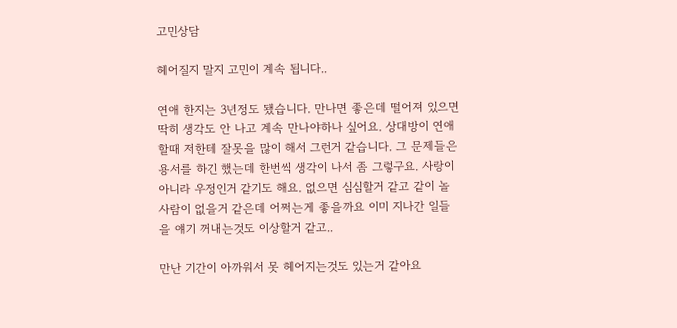고민상담

헤어질지 말지 고민이 계속 됩니다..

연애 한지는 3년정도 됐습니다. 만나면 좋은데 떨어져 있으면 딱히 생각도 안 나고 계속 만나야하나 싶어요. 상대방이 연애할때 저한테 잘못을 많이 해서 그런거 같습니다. 그 문제들은 용서를 하긴 했는데 한번씩 생각이 나서 좀 그렇구요. 사랑이 아니라 우정인거 같기도 해요. 없으면 심심할거 같고 같이 놀 사람이 없을거 같은데 어쩌는게 좋을까요 이미 지나간 일들을 얘기 꺼내는것도 이상할거 같고..

만난 기간이 아까워서 못 헤어지는것도 있는거 같아요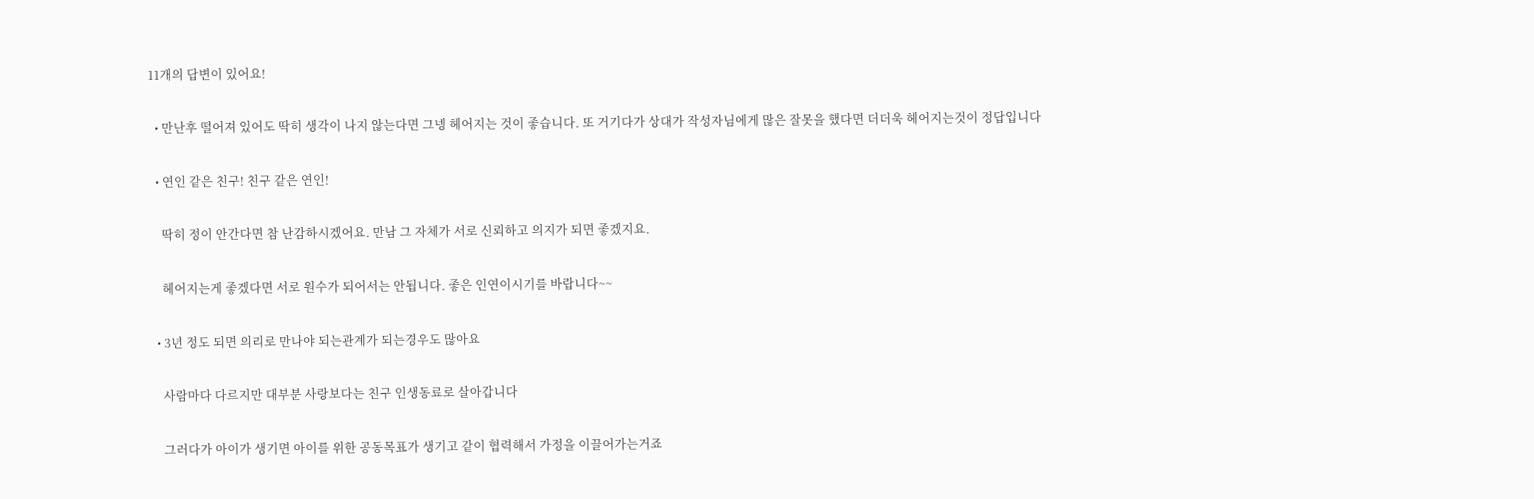11개의 답변이 있어요!

  • 만난후 떨어져 있어도 딱히 생각이 나지 않는다면 그넹 헤어지는 것이 좋습니다. 또 거기다가 상대가 작성자님에게 많은 잘못을 했다면 더더욱 헤어지는것이 정답입니다

  • 연인 같은 친구! 친구 같은 연인!

    딱히 정이 안간다면 참 난감하시겠어요. 만남 그 자체가 서로 신뢰하고 의지가 되면 좋겠지요.

    헤어지는게 좋겠다면 서로 원수가 되어서는 안됩니다. 좋은 인연이시기를 바랍니다~~

  • 3년 정도 되면 의리로 만나야 되는관계가 되는경우도 많아요

    사람마다 다르지만 대부분 사랑보다는 친구 인생동료로 살아갑니다

    그러다가 아이가 생기면 아이를 위한 공동목표가 생기고 같이 협력해서 가정을 이끌어가는거죠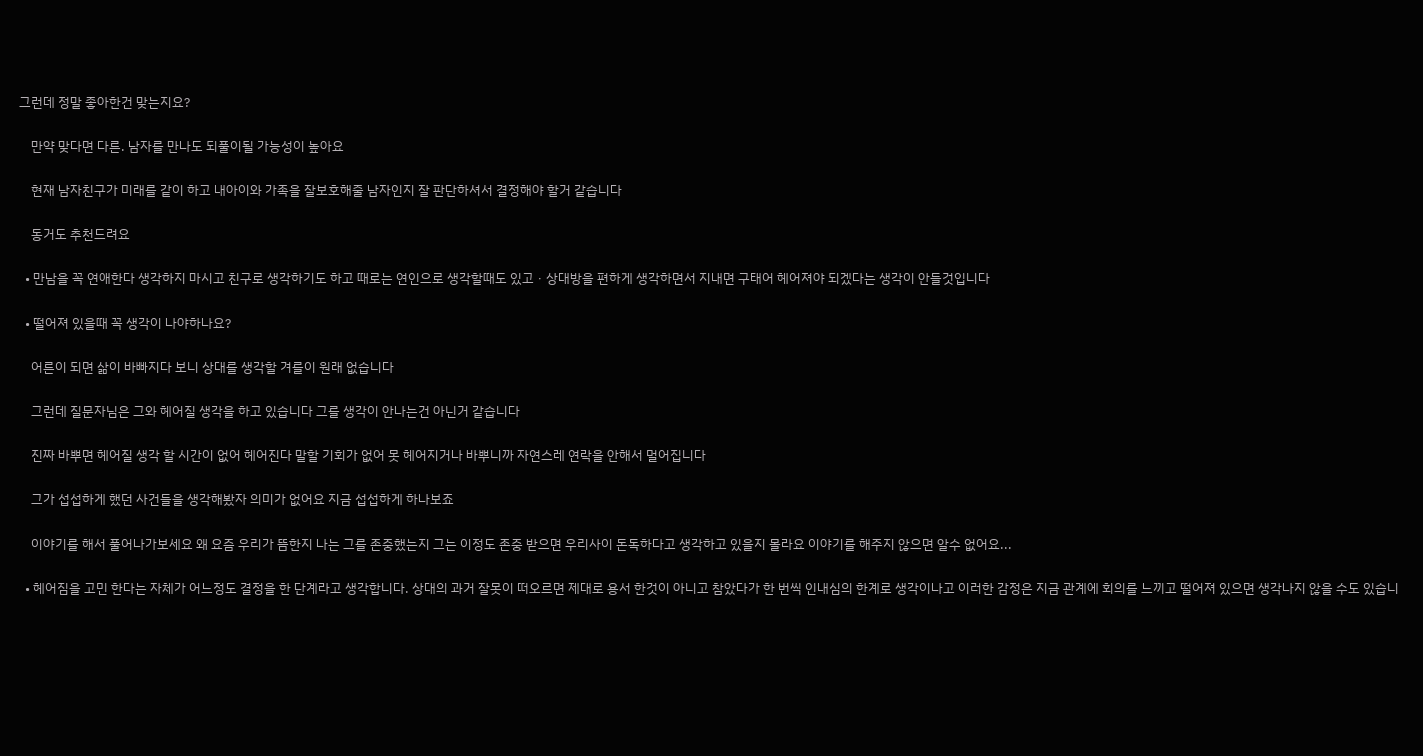그런데 정말 좋아한건 맞는지요?

    만약 맞다면 다른. 남자를 만나도 되풀이될 가능성이 높아요

    현재 남자친구가 미래를 같이 하고 내아이와 가족을 잘보호해줄 남자인지 잘 판단하셔서 결정해야 할거 같습니다

    동거도 추천드려요

  • 만남을 꼭 연애한다 생각하지 마시고 친구로 생각하기도 하고 때로는 연인으로 생각할때도 있고ㆍ상대방을 편하게 생각하면서 지내면 구태어 헤어져야 되겠다는 생각이 안들것입니다

  • 떨어져 있을때 꼭 생각이 나야하나요?

    어른이 되면 삶이 바빠지다 보니 상대를 생각할 겨를이 원래 없습니다

    그런데 질문자님은 그와 헤어질 생각을 하고 있습니다 그를 생각이 안나는건 아닌거 같습니다

    진짜 바뿌면 헤어질 생각 할 시간이 없어 헤어진다 말할 기회가 없어 못 헤어지거나 바뿌니까 자연스레 연락을 안해서 멀어집니다

    그가 섭섭하게 했던 사건들을 생각해봤자 의미가 없어요 지금 섭섭하게 하나보죠

    이야기를 해서 풀어나가보세요 왜 요즘 우리가 뜸한지 나는 그를 존중했는지 그는 이정도 존중 받으면 우리사이 돈독하다고 생각하고 있을지 몰라요 이야기를 해주지 않으면 알수 없어요...

  • 헤어짐을 고민 한다는 자체가 어느정도 결정을 한 단계라고 생각합니다. 상대의 과거 잘못이 떠오르면 제대로 용서 한것이 아니고 참았다가 한 번씩 인내심의 한계로 생각이나고 이러한 감정은 지금 관계에 회의를 느끼고 떨어져 있으면 생각나지 않을 수도 있습니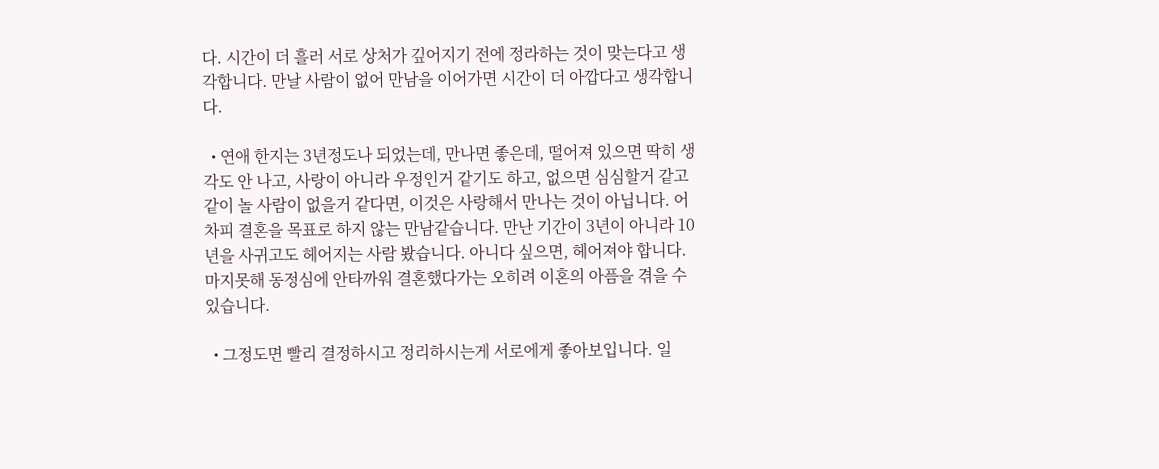다. 시간이 더 흘러 서로 상처가 깊어지기 전에 정라하는 것이 맞는다고 생각합니다. 만날 사람이 없어 만남을 이어가면 시간이 더 아깝다고 생각합니다.

  • 연애 한지는 3년정도나 되었는데, 만나면 좋은데, 떨어져 있으면 딱히 생각도 안 나고, 사랑이 아니라 우정인거 같기도 하고, 없으면 심심할거 같고 같이 놀 사람이 없을거 같다면, 이것은 사랑해서 만나는 것이 아닙니다. 어차피 결혼을 목표로 하지 않는 만남같습니다. 만난 기간이 3년이 아니라 10년을 사귀고도 헤어지는 사람 봤습니다. 아니다 싶으면, 헤어져야 합니다. 마지못해 동정심에 안타까워 결혼했다가는 오히려 이혼의 아픔을 겪을 수 있습니다.

  • 그정도면 빨리 결정하시고 정리하시는게 서로에게 좋아보입니다. 일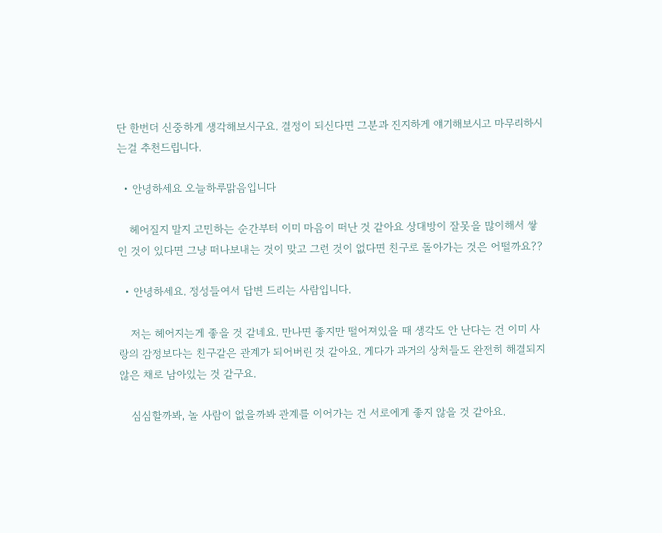단 한번더 신중하게 생각해보시구요. 결정이 되신다면 그분과 진지하게 얘기해보시고 마무리하시는걸 추천드립니다.

  • 안녕하세요 오늘하루맑음입니다

    헤어질지 말지 고민하는 순간부터 이미 마음이 떠난 것 같아요 상대방이 잘못을 많이해서 쌓인 것이 있다면 그냥 떠나보내는 것이 맞고 그런 것이 없다면 친구로 돌아가는 것은 어떨까요??

  • 안녕하세요. 정성들여서 답변 드리는 사람입니다.

    저는 헤어지는게 좋을 것 같네요. 만나면 좋지만 떨어져있을 때 생각도 안 난다는 건 이미 사랑의 감정보다는 친구같은 관계가 되어버린 것 같아요. 게다가 과거의 상처들도 완전히 해결되지 않은 채로 남아있는 것 같구요.

    심심할까봐, 놀 사람이 없을까봐 관계를 이어가는 건 서로에게 좋지 않을 것 같아요.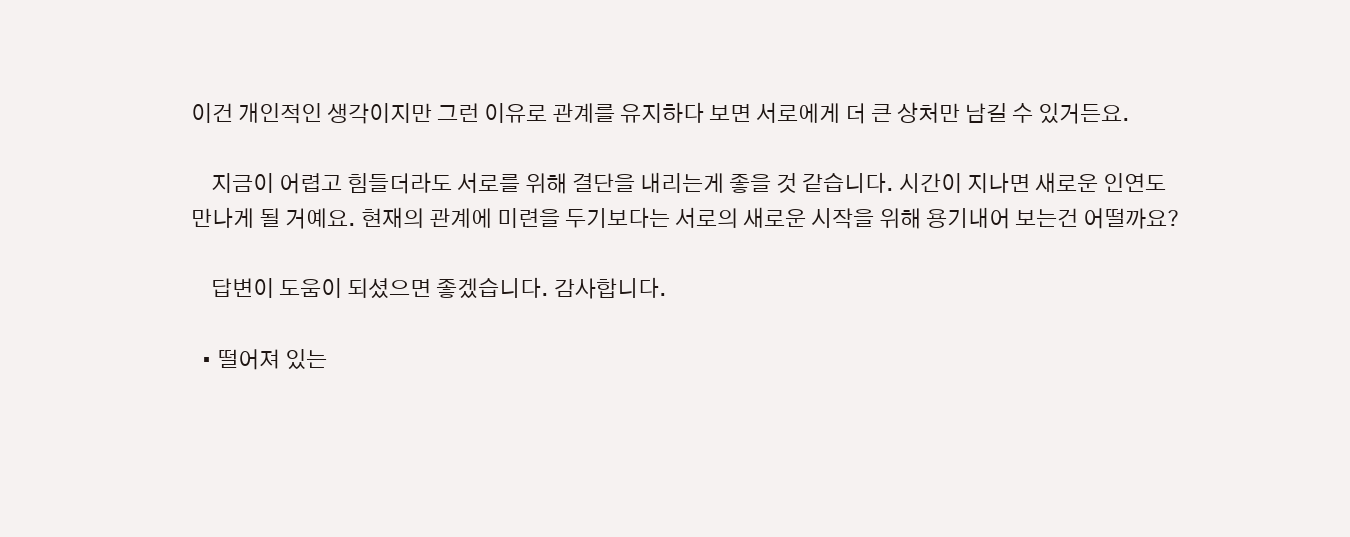이건 개인적인 생각이지만 그런 이유로 관계를 유지하다 보면 서로에게 더 큰 상처만 남길 수 있거든요.

    지금이 어렵고 힘들더라도 서로를 위해 결단을 내리는게 좋을 것 같습니다. 시간이 지나면 새로운 인연도 만나게 될 거예요. 현재의 관계에 미련을 두기보다는 서로의 새로운 시작을 위해 용기내어 보는건 어떨까요?

    답변이 도움이 되셨으면 좋겠습니다. 감사합니다.

  • 떨어져 있는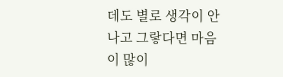데도 별로 생각이 안나고 그랗다면 마음이 많이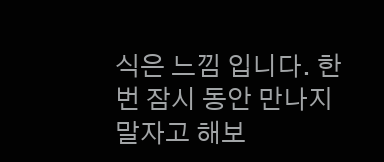식은 느낌 입니다. 한번 잠시 동안 만나지 말자고 해보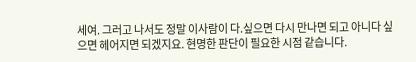세여. 그러고 나서도 정말 이사람이 다.싶으면 다시 만나면 되고 아니다 싶으면 헤어지면 되겠지요. 현명한 판단이 필요한 시점 같습니다.